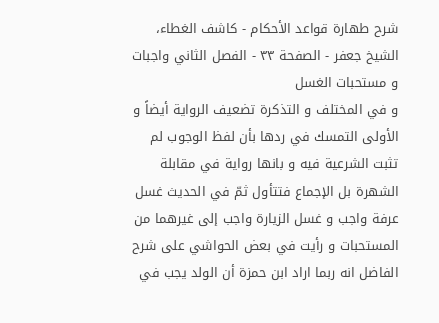شرح طهارة قواعد الأحكام - كاشف الغطاء، الشيخ جعفر - الصفحة ٣٣ - الفصل الثاني واجبات و مستحبات الغسل
و في المختلف و التذكرة تضعيف الرواية أيضاً و الأولى التمسك في ردها بأن لفظ الوجوب لم تثبت الشرعية فيه و بانها رواية في مقابلة الشهرة بل الإجماع فتتأول ثمّ في الحديث غسل عرفة واجب و غسل الزيارة واجب إلى غيرهما من المستحبات و رأيت في بعض الحواشي على شرح الفاضل انه ربما اراد ابن حمزة أن الولد يجب في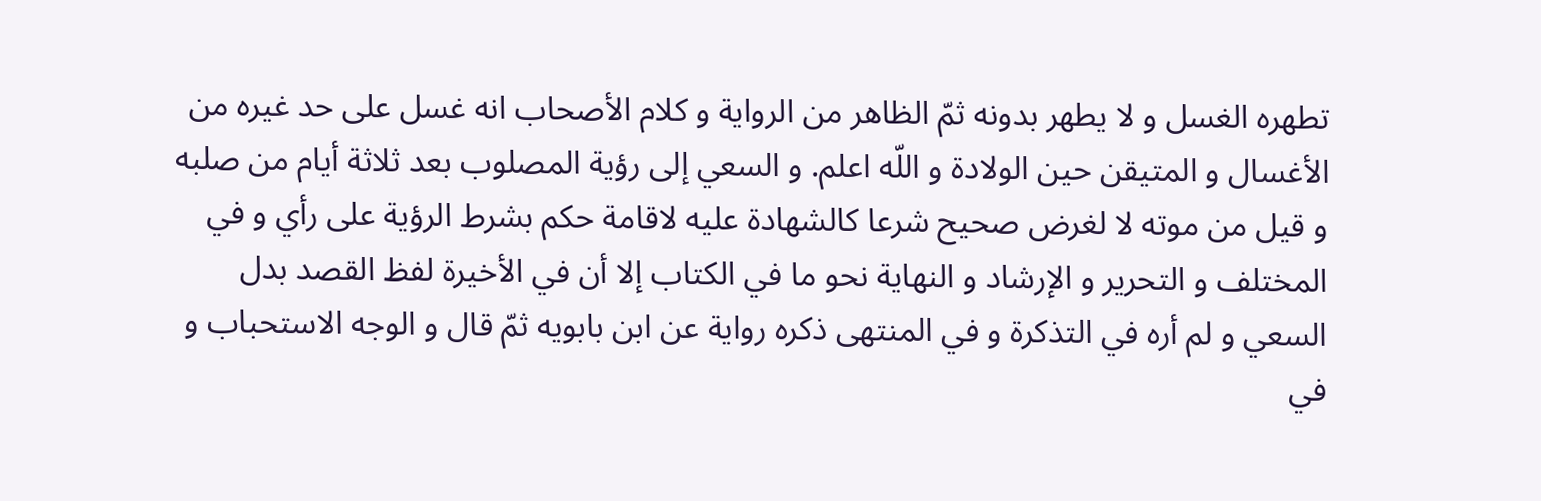تطهره الغسل و لا يطهر بدونه ثمّ الظاهر من الرواية و كلام الأصحاب انه غسل على حد غيره من الأغسال و المتيقن حين الولادة و اللّه اعلم. و السعي إلى رؤية المصلوب بعد ثلاثة أيام من صلبه و قيل من موته لا لغرض صحيح شرعا كالشهادة عليه لاقامة حكم بشرط الرؤية على رأي و في المختلف و التحرير و الإرشاد و النهاية نحو ما في الكتاب إلا أن في الأخيرة لفظ القصد بدل السعي و لم أره في التذكرة و في المنتهى ذكره رواية عن ابن بابويه ثمّ قال و الوجه الاستحباب و في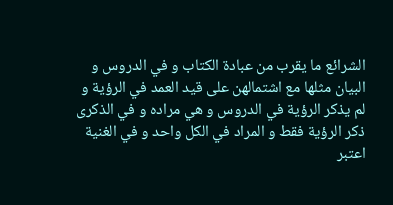الشرائع ما يقرب من عبادة الكتاب و في الدروس و البيان مثلها مع اشتمالهن على قيد العمد في الرؤية و لم يذكر الرؤية في الدروس و هي مراده و في الذكرى ذكر الرؤية فقط و المراد في الكل واحد و في الغنية اعتبر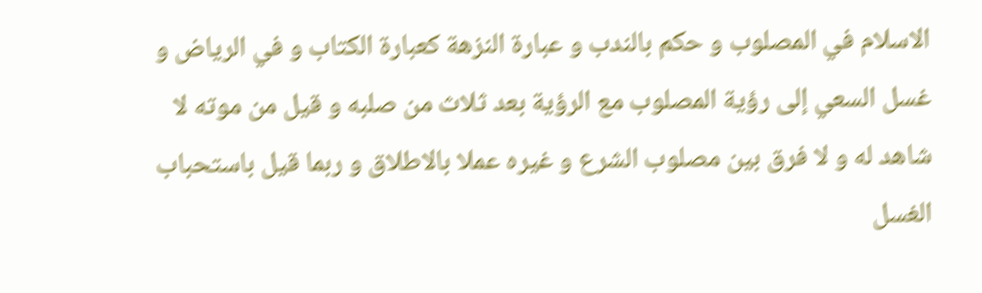الاسلام في المصلوب و حكم بالندب و عبارة النزهة كعبارة الكتاب و في الرياض و غسل السعي إلى رؤية المصلوب مع الرؤية بعد ثلاث من صلبه و قيل من موته لا شاهد له و لا فرق بين مصلوب الشرع و غيره عملا بالاطلاق و ربما قيل باستحباب الغسل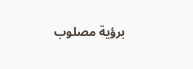برؤية مصلوب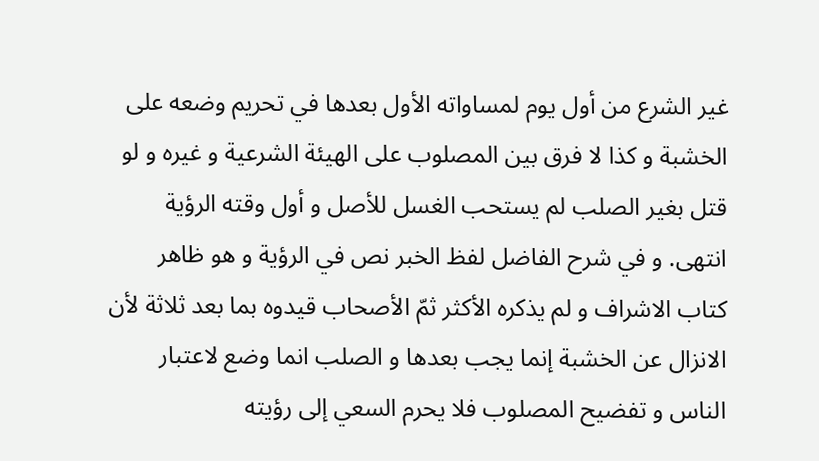غير الشرع من أول يوم لمساواته الأول بعدها في تحريم وضعه على الخشبة و كذا لا فرق بين المصلوب على الهيئة الشرعية و غيره و لو قتل بغير الصلب لم يستحب الغسل للأصل و أول وقته الرؤية انتهى. و في شرح الفاضل لفظ الخبر نص في الرؤية و هو ظاهر كتاب الاشراف و لم يذكره الأكثر ثمّ الأصحاب قيدوه بما بعد ثلاثة لأن الانزال عن الخشبة إنما يجب بعدها و الصلب انما وضع لاعتبار الناس و تفضيح المصلوب فلا يحرم السعي إلى رؤيته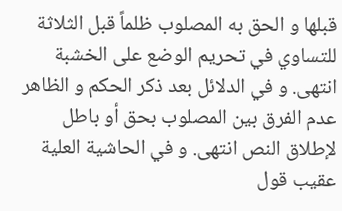قبلها و الحق به المصلوب ظلماً قبل الثلاثة للتساوي في تحريم الوضع على الخشبة انتهى. و في الدلائل بعد ذكر الحكم و الظاهر عدم الفرق بين المصلوب بحق أو باطل لإطلاق النص انتهى. و في الحاشية العلية عقيب قول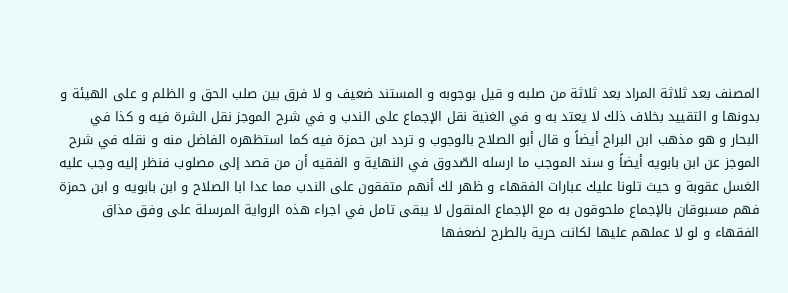المصنف بعد ثلاثة المراد بعد ثلاثة من صلبه و قيل بوجوبه و المستند ضعيف و لا فرق بين صلب الحق و الظلم و على الهيئة و بدونها و التقييد بخلاف ذلك لا يعتد به و في الغنية نقل الإجماع على الندب و في شرح الموجز نقل الشرة فيه و كذا في البحار و هو مذهب ابن البراح أيضاً و قال أبو الصلاح بالوجوب و تردد ابن حمزة فيه كما استظهره الفاضل منه و نقله في شرح الموجز عن ابن بابويه أيضاً و سند الموجب ما ارسله الصّدوق في النهاية و الفقيه أن من قصد إلى مصلوب فنظر إليه وجب عليه الغسل عقوبة و حيث تلونا عليك عبارات الفقهاء و ظهر لك أنهم متفقون على الندب مما عدا ابا الصلاح و ابن بابويه و ابن حمزة فهم مسبوقان بالإجماع ملحوقون به مع الإجماع المنقول لا يبقى تامل في اجراء هذه الرواية المرسلة على وفق مذاق الفقهاء و لو لا عملهم عليها لكانت حرية بالطرح لضعفها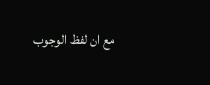مع ان لفظ الوجوب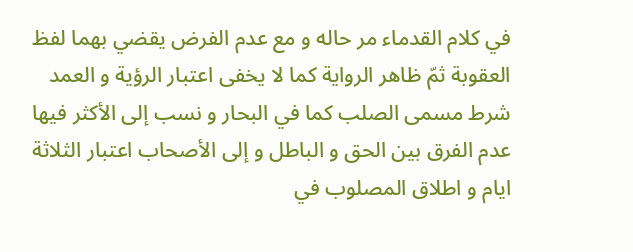في كلام القدماء مر حاله و مع عدم الفرض يقضي بهما لفظ العقوبة ثمّ ظاهر الرواية كما لا يخفى اعتبار الرؤية و العمد شرط مسمى الصلب كما في البحار و نسب إلى الأكثر فيها عدم الفرق بين الحق و الباطل و إلى الأصحاب اعتبار الثلاثة ايام و اطلاق المصلوب في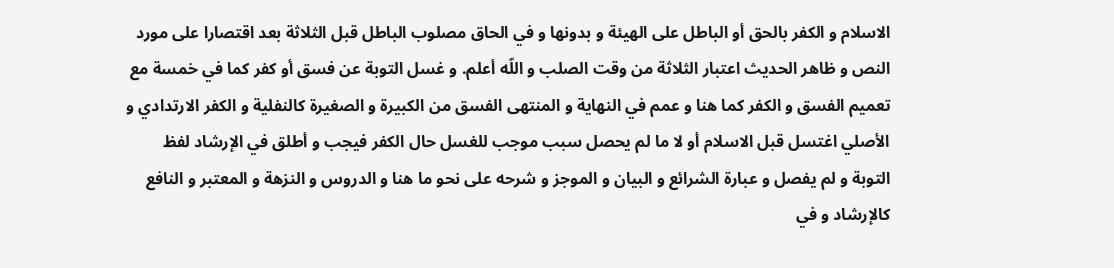الاسلام و الكفر بالحق أو الباطل على الهيئة و بدونها و في الحاق مصلوب الباطل قبل الثلاثة بعد اقتصارا على مورد النص و ظاهر الحديث اعتبار الثلاثة من وقت الصلب و اللّه أعلم. و غسل التوبة عن فسق أو كفر كما في خمسة مع تعميم الفسق و الكفر كما هنا و عمم في النهاية و المنتهى الفسق من الكبيرة و الصغيرة كالنفلية و الكفر الارتدادي و الأصلي اغتسل قبل الاسلام أو لا ما لم يحصل سبب موجب للغسل حال الكفر فيجب و أطلق في الإرشاد لفظ التوبة و لم يفصل و عبارة الشرائع و البيان و الموجز و شرحه على نحو ما هنا و الدروس و النزهة و المعتبر و النافع كالإرشاد و في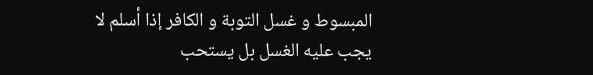المبسوط و غسل التوبة و الكافر إذا أسلم لا
يجب عليه الغسل بل يستحب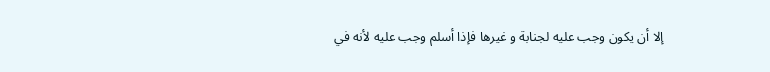إلا أن يكون وجب عليه لجنابة و غيرها فإذا أسلم وجب عليه لأنه في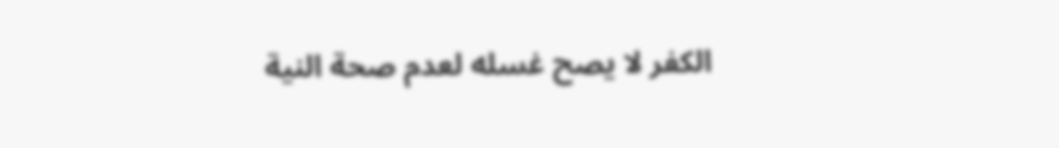الكفر لا يصح غسله لعدم صحة النية